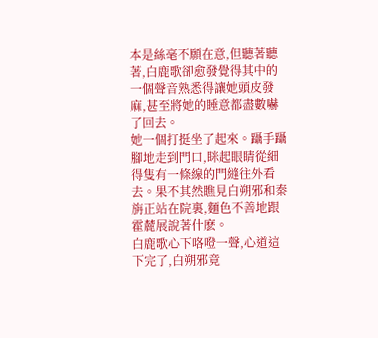本是絲毫不願在意,但聽著聽著,白鹿歌卻愈發覺得其中的一個聲音熟悉得讓她頭皮發麻,甚至將她的睡意都盡數嚇了回去。
她一個打挺坐了起來。躡手躡腳地走到門口,眯起眼睛從細得隻有一條線的門縫往外看去。果不其然瞧見白朔邪和秦旃正站在院裏,麵色不善地跟霍麓展說著什麽。
白鹿歌心下咯噔一聲,心道這下完了,白朔邪竟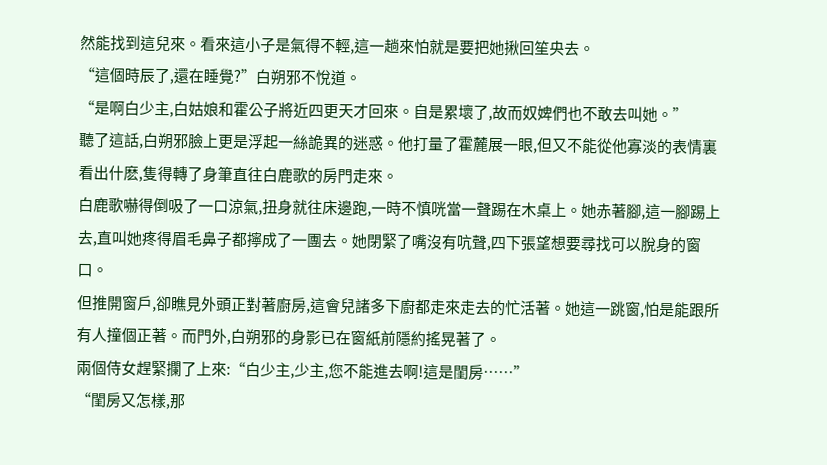然能找到這兒來。看來這小子是氣得不輕,這一趟來怕就是要把她揪回笙央去。
“這個時辰了,還在睡覺?”白朔邪不悅道。
“是啊白少主,白姑娘和霍公子將近四更天才回來。自是累壞了,故而奴婢們也不敢去叫她。”
聽了這話,白朔邪臉上更是浮起一絲詭異的迷惑。他打量了霍麓展一眼,但又不能從他寡淡的表情裏看出什麽,隻得轉了身筆直往白鹿歌的房門走來。
白鹿歌嚇得倒吸了一口涼氣,扭身就往床邊跑,一時不慎咣當一聲踢在木桌上。她赤著腳,這一腳踢上去,直叫她疼得眉毛鼻子都擰成了一團去。她閉緊了嘴沒有吭聲,四下張望想要尋找可以脫身的窗口。
但推開窗戶,卻瞧見外頭正對著廚房,這會兒諸多下廚都走來走去的忙活著。她這一跳窗,怕是能跟所有人撞個正著。而門外,白朔邪的身影已在窗紙前隱約搖晃著了。
兩個侍女趕緊攔了上來:“白少主,少主,您不能進去啊!這是閨房……”
“閨房又怎樣,那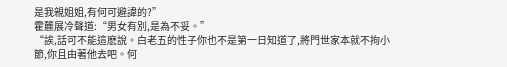是我親姐姐,有何可避諱的?”
霍麓展冷聲道:“男女有別,是為不妥。”
“誒,話可不能這麽說。白老五的性子你也不是第一日知道了,將門世家本就不拘小節,你且由著他去吧。何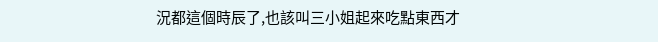況都這個時辰了,也該叫三小姐起來吃點東西才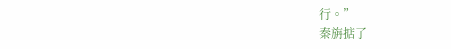行。”
秦旃掂了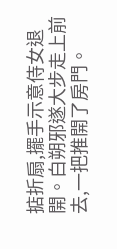掂折扇,擺手示意侍女退開。白朔邪遂大步走上前去,一把推開了房門。